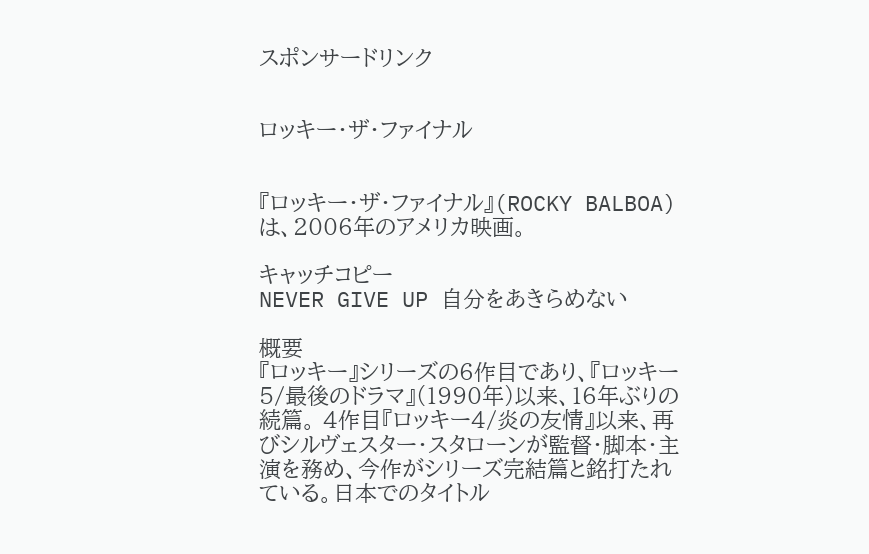スポンサードリンク


ロッキー・ザ・ファイナル


『ロッキー・ザ・ファイナル』(ROCKY BALBOA)は、2006年のアメリカ映画。

キャッチコピー
NEVER GIVE UP 自分をあきらめない

概要
『ロッキー』シリーズの6作目であり、『ロッキー5/最後のドラマ』(1990年)以来、16年ぶりの続篇。 4作目『ロッキー4/炎の友情』以来、再びシルヴェスター・スタローンが監督・脚本・主演を務め、今作がシリーズ完結篇と銘打たれている。日本でのタイトル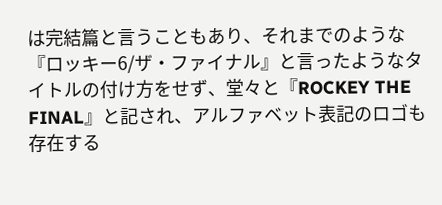は完結篇と言うこともあり、それまでのような『ロッキー6/ザ・ファイナル』と言ったようなタイトルの付け方をせず、堂々と『ROCKEY THE FINAL』と記され、アルファベット表記のロゴも存在する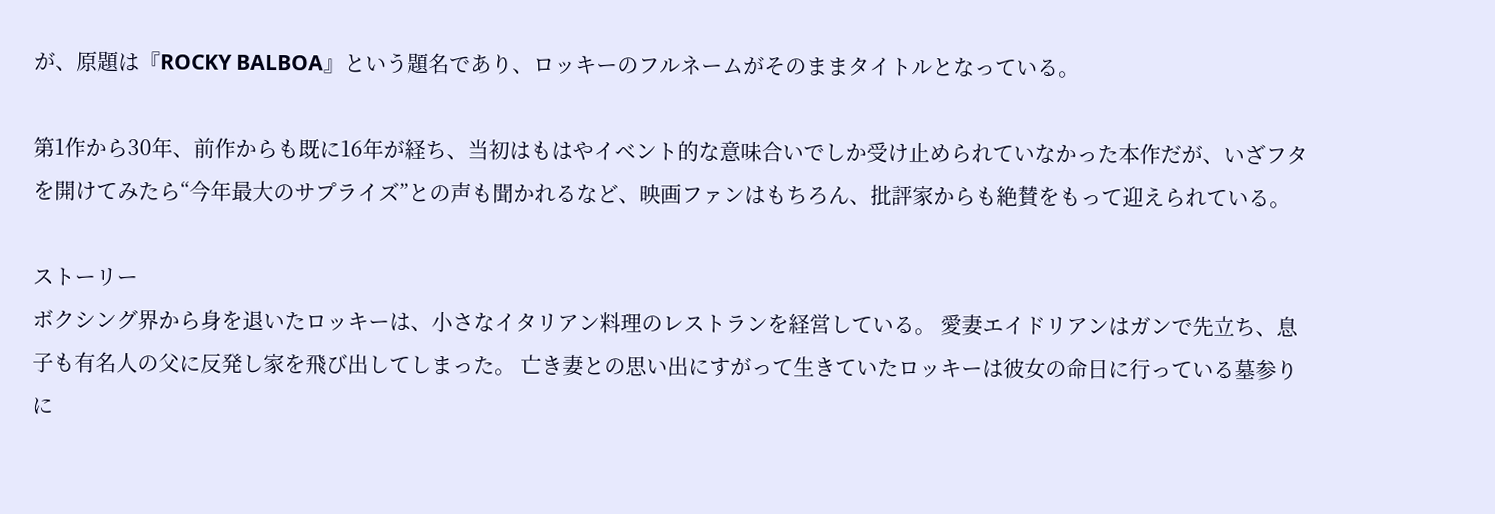が、原題は『ROCKY BALBOA』という題名であり、ロッキーのフルネームがそのままタイトルとなっている。

第1作から30年、前作からも既に16年が経ち、当初はもはやイベント的な意味合いでしか受け止められていなかった本作だが、いざフタを開けてみたら“今年最大のサプライズ”との声も聞かれるなど、映画ファンはもちろん、批評家からも絶賛をもって迎えられている。

ストーリー
ボクシング界から身を退いたロッキーは、小さなイタリアン料理のレストランを経営している。 愛妻エイドリアンはガンで先立ち、息子も有名人の父に反発し家を飛び出してしまった。 亡き妻との思い出にすがって生きていたロッキーは彼女の命日に行っている墓参りに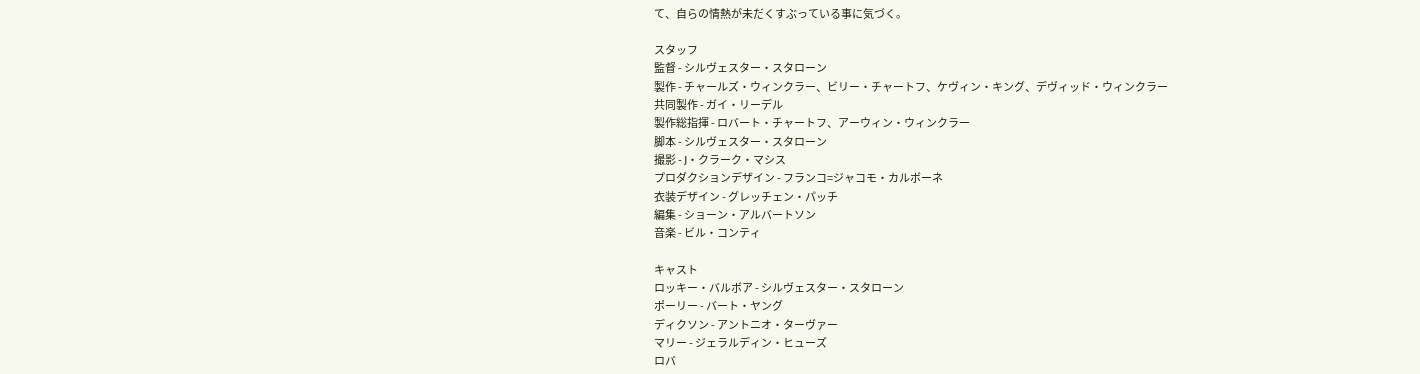て、自らの情熱が未だくすぶっている事に気づく。

スタッフ
監督 - シルヴェスター・スタローン
製作 - チャールズ・ウィンクラー、ビリー・チャートフ、ケヴィン・キング、デヴィッド・ウィンクラー
共同製作 - ガイ・リーデル
製作総指揮 - ロバート・チャートフ、アーウィン・ウィンクラー
脚本 - シルヴェスター・スタローン
撮影 - J・クラーク・マシス
プロダクションデザイン - フランコ=ジャコモ・カルボーネ
衣装デザイン - グレッチェン・パッチ
編集 - ショーン・アルバートソン
音楽 - ビル・コンティ

キャスト
ロッキー・バルボア - シルヴェスター・スタローン
ポーリー - バート・ヤング
ディクソン - アントニオ・ターヴァー
マリー - ジェラルディン・ヒューズ
ロバ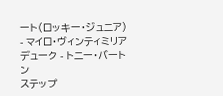ート(ロッキー・ジュニア) - マイロ・ヴィンティミリア
デューク - トニー・バートン
ステップ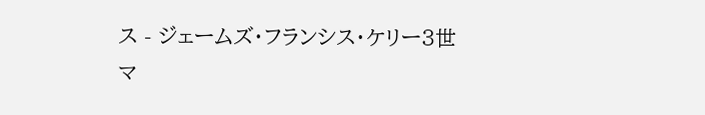ス - ジェームズ・フランシス・ケリー3世
マ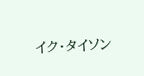イク・タイソン